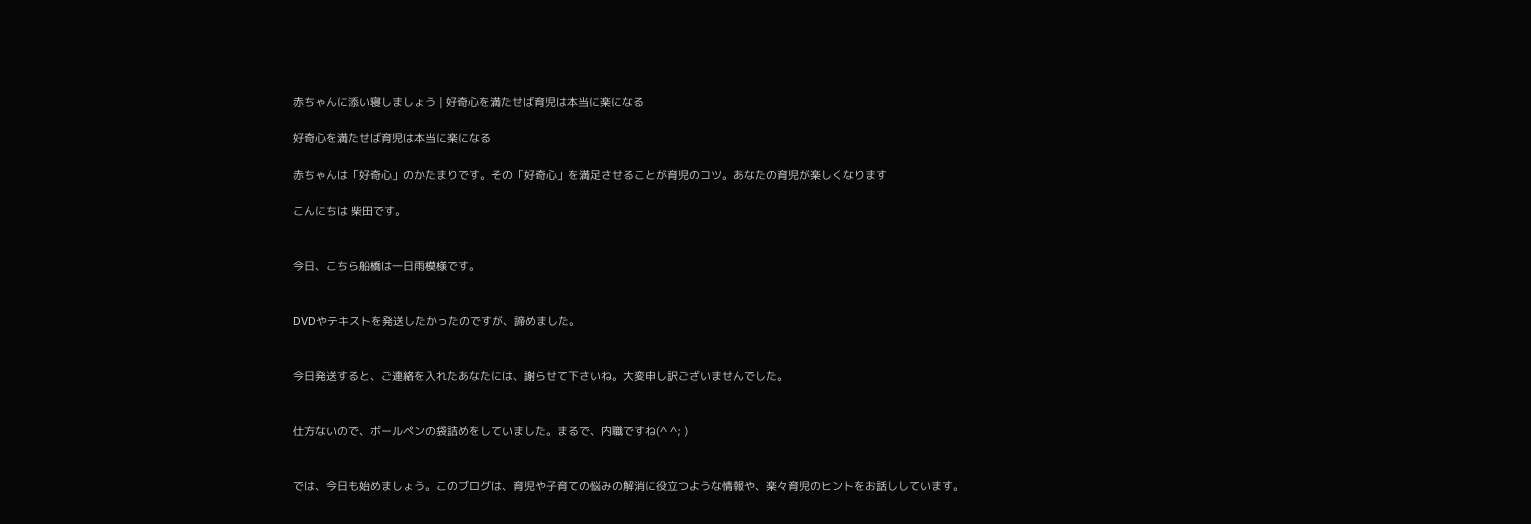赤ちゃんに添い寝しましょう | 好奇心を満たせば育児は本当に楽になる

好奇心を満たせば育児は本当に楽になる

赤ちゃんは「好奇心」のかたまりです。その「好奇心」を満足させることが育児のコツ。あなたの育児が楽しくなります

こんにちは 柴田です。


今日、こちら船橋は一日雨模様です。


DVDやテキストを発送したかったのですが、諦めました。


今日発送すると、ご連絡を入れたあなたには、謝らせて下さいね。大変申し訳ございませんでした。


仕方ないので、ボールペンの袋詰めをしていました。まるで、内職ですね(^ ^; )


では、今日も始めましょう。このブログは、育児や子育ての悩みの解消に役立つような情報や、楽々育児のヒントをお話ししています。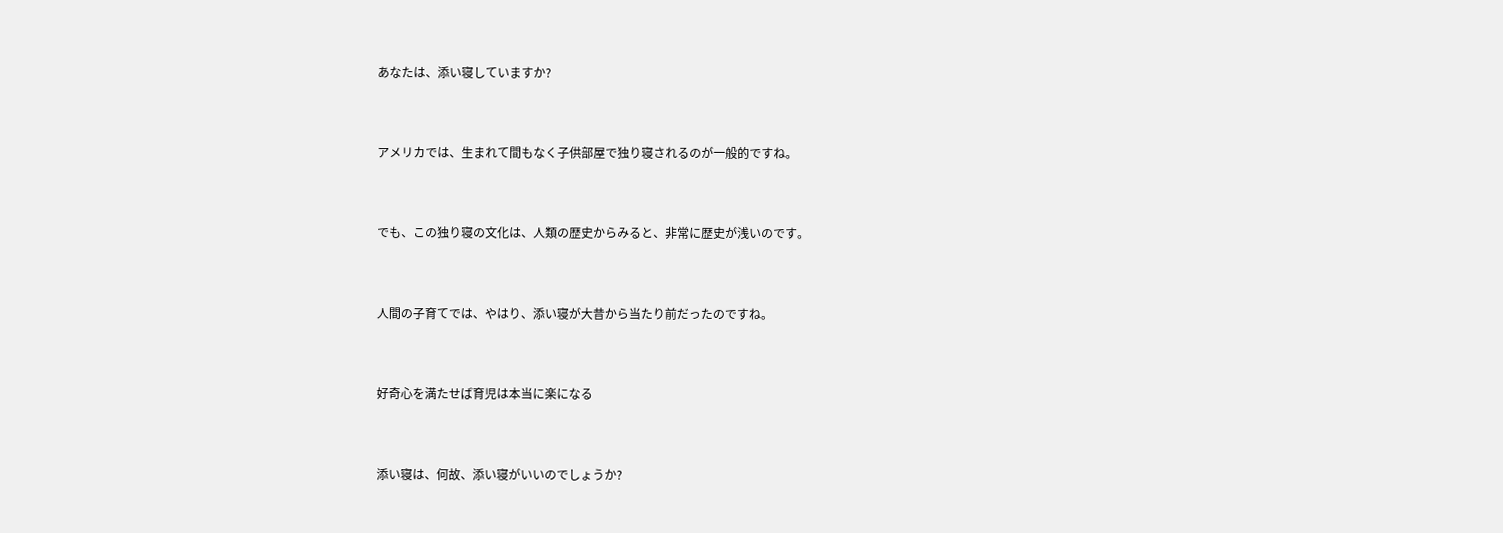あなたは、添い寝していますか?


アメリカでは、生まれて間もなく子供部屋で独り寝されるのが一般的ですね。


でも、この独り寝の文化は、人類の歴史からみると、非常に歴史が浅いのです。


人間の子育てでは、やはり、添い寝が大昔から当たり前だったのですね。


好奇心を満たせば育児は本当に楽になる


添い寝は、何故、添い寝がいいのでしょうか?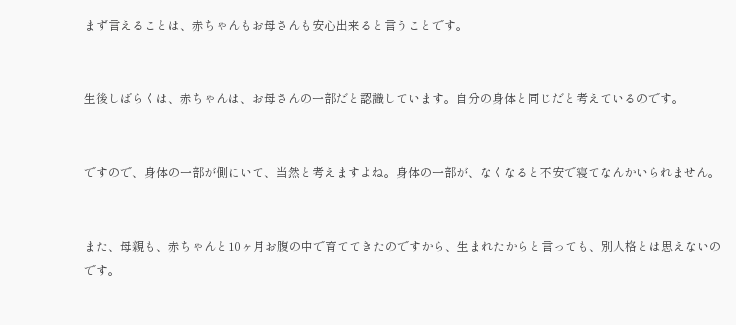まず言えることは、赤ちゃんもお母さんも安心出来ると言うことです。


生後しばらくは、赤ちゃんは、お母さんの一部だと認識しています。自分の身体と同じだと考えているのです。


ですので、身体の一部が側にいて、当然と考えますよね。身体の一部が、なくなると不安で寝てなんかいられません。


また、母親も、赤ちゃんと10ヶ月お腹の中で育ててきたのですから、生まれたからと言っても、別人格とは思えないのです。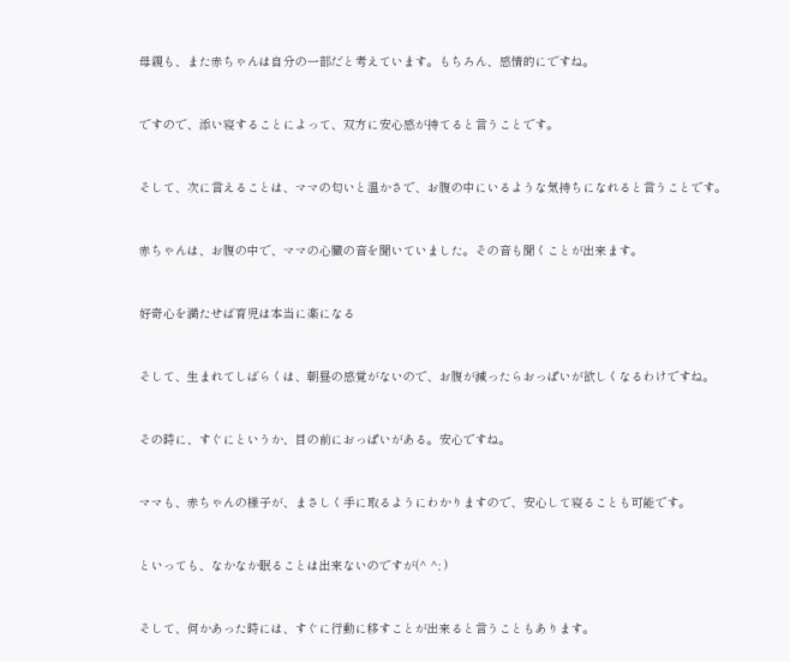母親も、また赤ちゃんは自分の一部だと考えています。もちろん、感情的にですね。


ですので、添い寝することによって、双方に安心感が持てると言うことです。


そして、次に言えることは、ママの匂いと温かさで、お腹の中にいるような気持ちになれると言うことです。


赤ちゃんは、お腹の中で、ママの心臓の音を聞いていました。その音も聞くことが出来ます。


好奇心を満たせば育児は本当に楽になる


そして、生まれてしばらくは、朝昼の感覚がないので、お腹が減ったらおっぱいが欲しくなるわけですね。


その時に、すぐにというか、目の前におっぱいがある。安心ですね。


ママも、赤ちゃんの様子が、まさしく手に取るようにわかりますので、安心して寝ることも可能です。


といっても、なかなか眠ることは出来ないのですが(^ ^; )


そして、何かあった時には、すぐに行動に移すことが出来ると言うこともあります。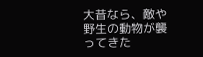大昔なら、敵や野生の動物が襲ってきた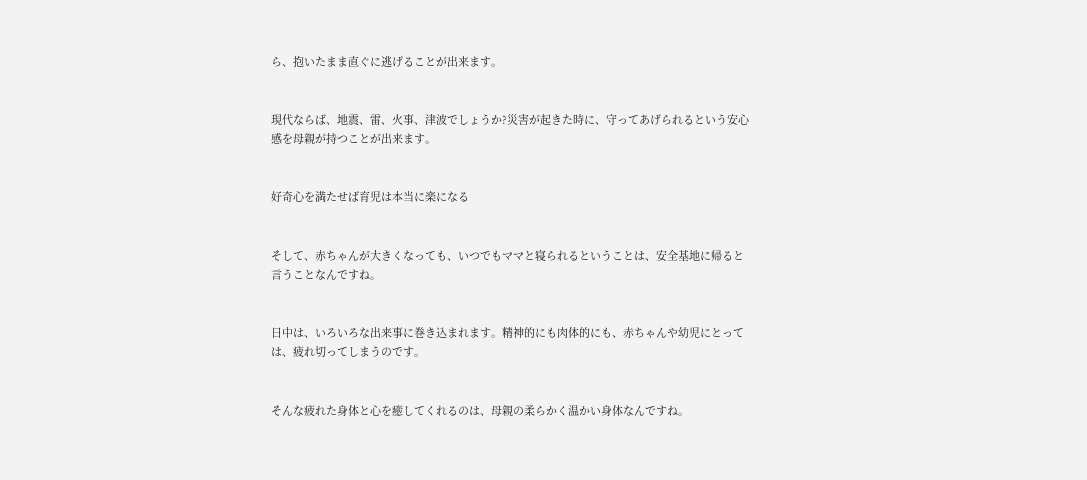ら、抱いたまま直ぐに逃げることが出来ます。


現代ならば、地震、雷、火事、津波でしょうか?災害が起きた時に、守ってあげられるという安心感を母親が持つことが出来ます。


好奇心を満たせば育児は本当に楽になる


そして、赤ちゃんが大きくなっても、いつでもママと寝られるということは、安全基地に帰ると言うことなんですね。


日中は、いろいろな出来事に巻き込まれます。精神的にも肉体的にも、赤ちゃんや幼児にとっては、疲れ切ってしまうのです。


そんな疲れた身体と心を癒してくれるのは、母親の柔らかく温かい身体なんですね。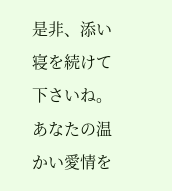是非、添い寝を続けて下さいね。あなたの温かい愛情を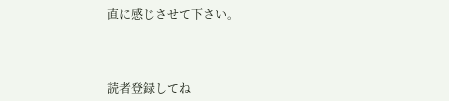直に感じさせて下さい。



読者登録してね